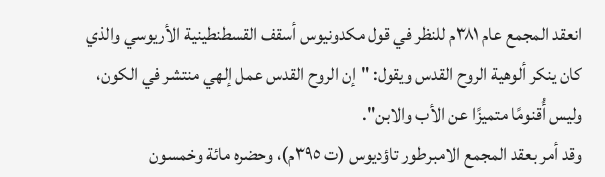انعقد المجمع عام ٣٨١م للنظر في قول مكدونيوس أسقف القسطنطينية الأريوسي والذي كان ينكر ألوهية الروح القدس ويقول: "إن الروح القدس عمل إلهي منتشر في الكون، وليس أُقنومًا متميزًا عن الأب والابن".
وقد أمر بعقد المجمع الامبرطور تاؤديوس (ت ٣٩٥م)، وحضره مائة وخمسون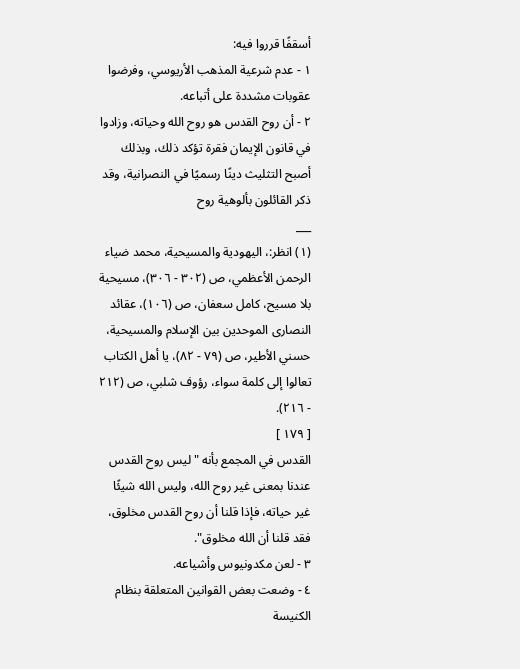أسقفًا قرروا فيه:
١ - عدم شرعية المذهب الأريوسي، وفرضوا عقوبات مشددة على أتباعه.
٢ - أن روح القدس هو روح الله وحياته، وزادوا في قانون الإيمان فقرة تؤكد ذلك، وبذلك أصبح التثليث دينًا رسميًا في النصرانية، وقد ذكر القائلون بألوهية روح
___
(١) انظر:، اليهودية والمسيحية، محمد ضياء الرحمن الأعظمي، ص (٣٠٢ - ٣٠٦)، مسيحية بلا مسيح، كامل سعفان، ص (١٠٦)، عقائد النصارى الموحدين بين الإسلام والمسيحية، حسني الأطير، ص (٧٩ - ٨٢)، يا أهل الكتاب تعالوا إلى كلمة سواء، رؤوف شلبي، ص (٢١٢ - ٢١٦).
[ ١٧٩ ]
القدس في المجمع بأنه "ليس روح القدس عندنا بمعنى غير روح الله، وليس الله شيئًا غير حياته، فإذا قلنا أن روح القدس مخلوق، فقد قلنا أن الله مخلوق".
٣ - لعن مكدونيوس وأشياعه.
٤ - وضعت بعض القوانين المتعلقة بنظام الكنيسة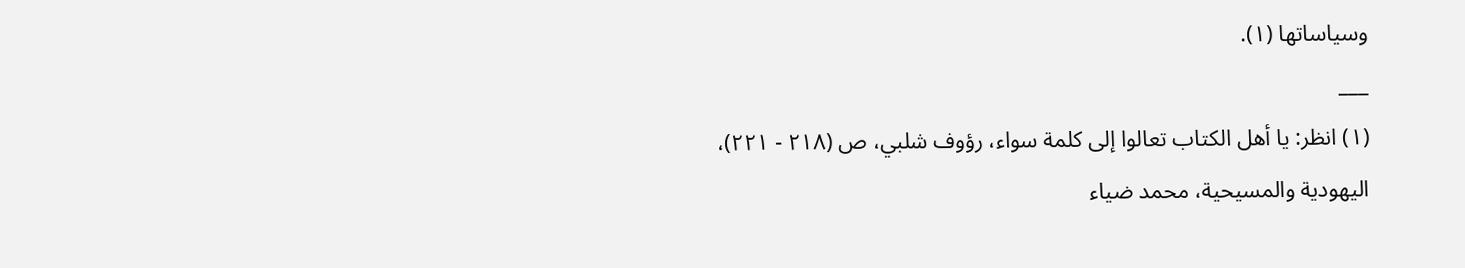وسياساتها (١).
___
(١) انظر: يا أهل الكتاب تعالوا إلى كلمة سواء، رؤوف شلبي، ص (٢١٨ - ٢٢١)، اليهودية والمسيحية، محمد ضياء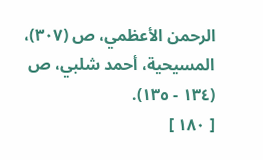الرحمن الأعظمي، ص (٣٠٧)، المسيحية، أحمد شلبي، ص (١٣٤ - ١٣٥).
[ ١٨٠ ]